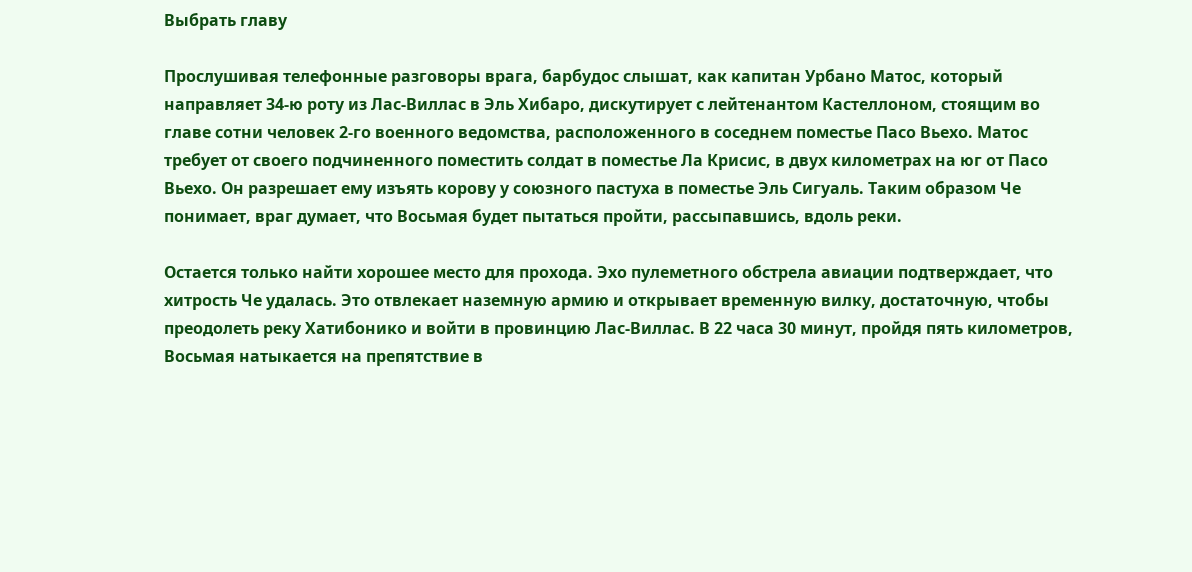Выбрать главу

Прослушивая телефонные разговоры врага, барбудос слышат, как капитан Урбано Матос, который направляет 34-ю роту из Лас-Виллас в Эль Хибаро, дискутирует с лейтенантом Кастеллоном, стоящим во главе сотни человек 2-го военного ведомства, расположенного в соседнем поместье Пасо Вьехо. Матос требует от своего подчиненного поместить солдат в поместье Ла Крисис, в двух километрах на юг от Пасо Вьехо. Он разрешает ему изъять корову у союзного пастуха в поместье Эль Сигуаль. Таким образом Че понимает, враг думает, что Восьмая будет пытаться пройти, рассыпавшись, вдоль реки.

Остается только найти хорошее место для прохода. Эхо пулеметного обстрела авиации подтверждает, что хитрость Че удалась. Это отвлекает наземную армию и открывает временную вилку, достаточную, чтобы преодолеть реку Хатибонико и войти в провинцию Лас-Виллас. В 22 часа 30 минут, пройдя пять километров, Восьмая натыкается на препятствие в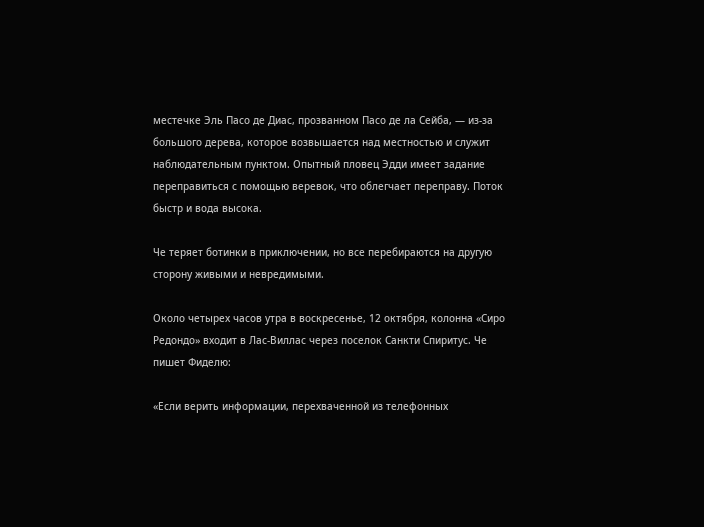местечке Эль Пасо де Диас, прозванном Пасо де ла Сейба, — из-за большого дерева, которое возвышается над местностью и служит наблюдательным пунктом. Опытный пловец Эдди имеет задание переправиться с помощью веревок, что облегчает переправу. Поток быстр и вода высока.

Че теряет ботинки в приключении, но все перебираются на другую сторону живыми и невредимыми.

Около четырех часов утра в воскресенье, 12 октября, колонна «Сиро Редондо» входит в Лас-Виллас через поселок Санкти Спиритус. Че пишет Фиделю:

«Если верить информации, перехваченной из телефонных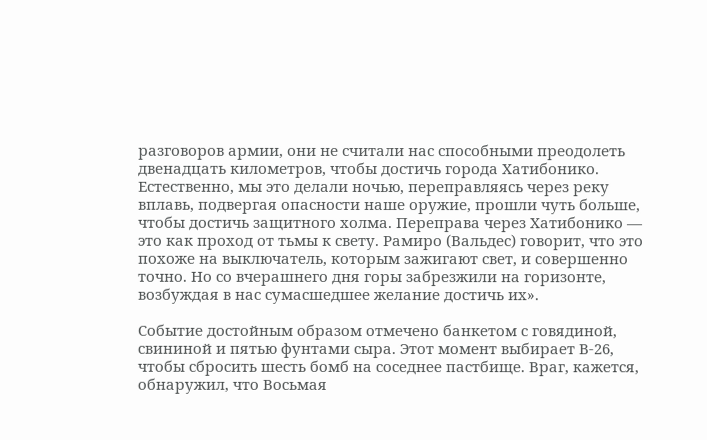разговоров армии, они не считали нас способными преодолеть двенадцать километров, чтобы достичь города Хатибонико. Естественно, мы это делали ночью, переправляясь через реку вплавь, подвергая опасности наше оружие, прошли чуть больше, чтобы достичь защитного холма. Переправа через Хатибонико — это как проход от тьмы к свету. Рамиро (Вальдес) говорит, что это похоже на выключатель, которым зажигают свет, и совершенно точно. Но со вчерашнего дня горы забрезжили на горизонте, возбуждая в нас сумасшедшее желание достичь их».

Событие достойным образом отмечено банкетом с говядиной, свининой и пятью фунтами сыра. Этот момент выбирает В-26, чтобы сбросить шесть бомб на соседнее пастбище. Враг, кажется, обнаружил, что Восьмая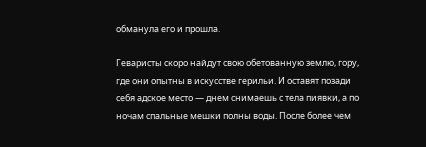обманула его и прошла.

Геваристы скоро найдут свою обетованную землю, гору, где они опытны в искусстве герильи. И оставят позади себя адское место — днем снимаешь с тела пиявки, а по ночам спальные мешки полны воды. После более чем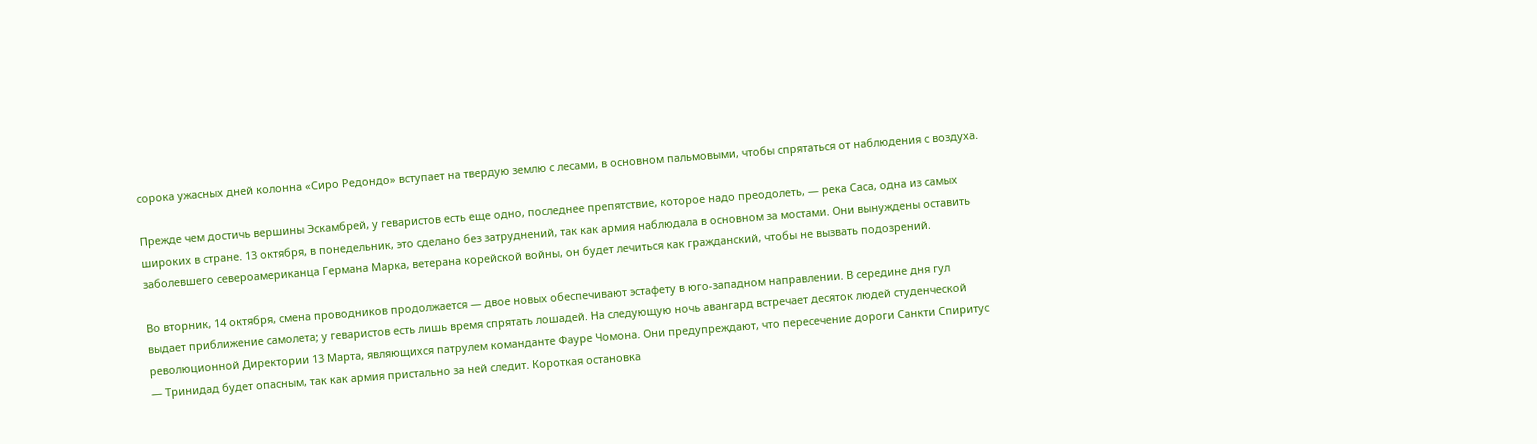сорока ужасных дней колонна «Сиро Редондо» вступает на твердую землю с лесами, в основном пальмовыми, чтобы спрятаться от наблюдения с воздуха.

Прежде чем достичь вершины Эскамбрей, у геваристов есть еще одно, последнее препятствие, которое надо преодолеть, — река Саса, одна из самых широких в стране. 13 октября, в понедельник, это сделано без затруднений, так как армия наблюдала в основном за мостами. Они вынуждены оставить заболевшего североамериканца Германа Марка, ветерана корейской войны, он будет лечиться как гражданский, чтобы не вызвать подозрений.

Во вторник, 14 октября, смена проводников продолжается — двое новых обеспечивают эстафету в юго-западном направлении. В середине дня гул выдает приближение самолета; у геваристов есть лишь время спрятать лошадей. На следующую ночь авангард встречает десяток людей студенческой революционной Директории 13 Марта, являющихся патрулем команданте Фауре Чомона. Они предупреждают, что пересечение дороги Санкти Спиритус — Тринидад будет опасным, так как армия пристально за ней следит. Короткая остановка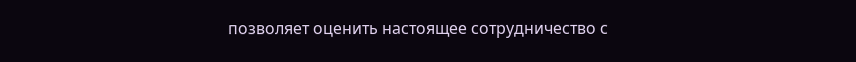позволяет оценить настоящее сотрудничество с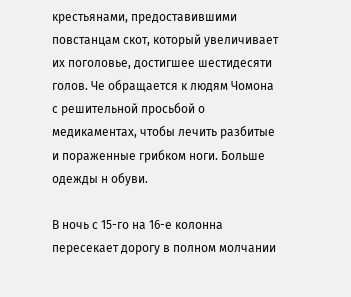крестьянами, предоставившими повстанцам скот, который увеличивает их поголовье, достигшее шестидесяти голов. Че обращается к людям Чомона с решительной просьбой о медикаментах, чтобы лечить разбитые и пораженные грибком ноги. Больше одежды н обуви.

В ночь с 15-го на 16-е колонна пересекает дорогу в полном молчании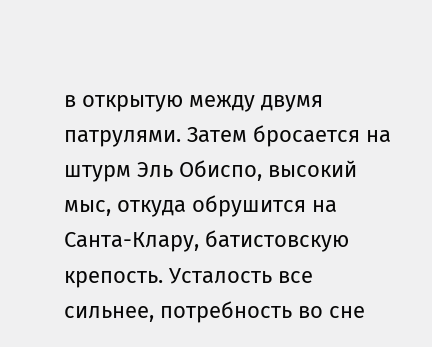в открытую между двумя патрулями. Затем бросается на штурм Эль Обиспо, высокий мыс, откуда обрушится на Санта-Клару, батистовскую крепость. Усталость все сильнее, потребность во сне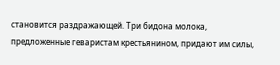становится раздражающей. Три бидона молока, предложенные геваристам крестьянином, придают им силы,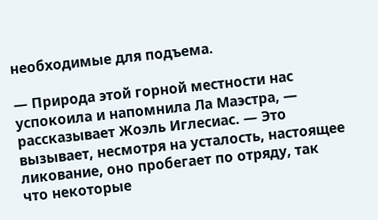необходимые для подъема.

— Природа этой горной местности нас успокоила и напомнила Ла Маэстра, — рассказывает Жоэль Иглесиас. — Это вызывает, несмотря на усталость, настоящее ликование, оно пробегает по отряду, так что некоторые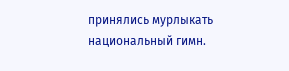принялись мурлыкать национальный гимн.